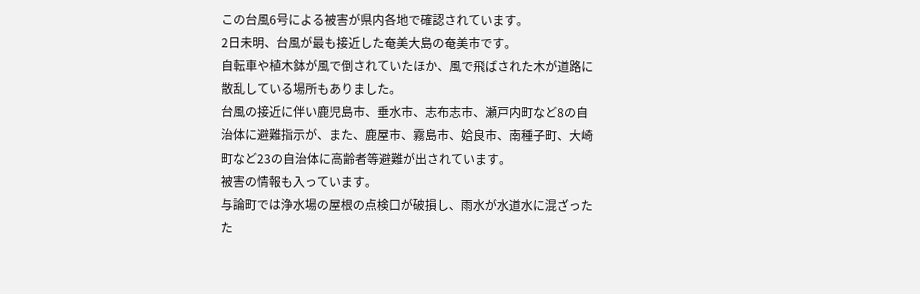この台風6号による被害が県内各地で確認されています。
2日未明、台風が最も接近した奄美大島の奄美市です。
自転車や植木鉢が風で倒されていたほか、風で飛ばされた木が道路に散乱している場所もありました。
台風の接近に伴い鹿児島市、垂水市、志布志市、瀬戸内町など8の自治体に避難指示が、また、鹿屋市、霧島市、姶良市、南種子町、大崎町など23の自治体に高齢者等避難が出されています。
被害の情報も入っています。
与論町では浄水場の屋根の点検口が破損し、雨水が水道水に混ざったた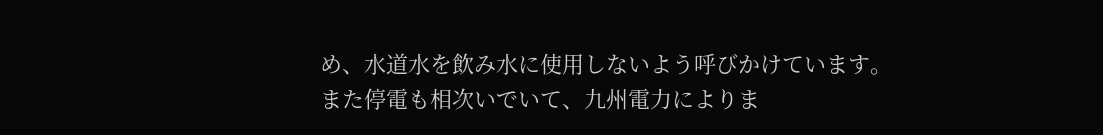め、水道水を飲み水に使用しないよう呼びかけています。
また停電も相次いでいて、九州電力によりま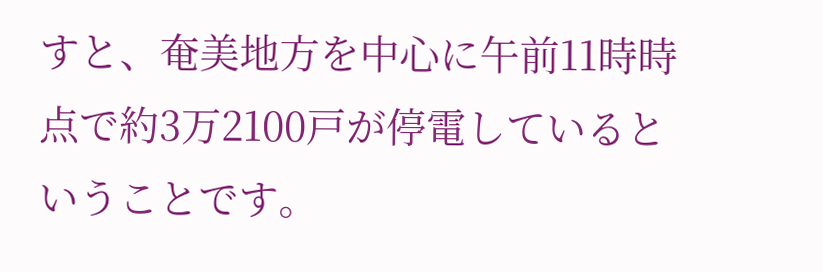すと、奄美地方を中心に午前11時時点で約3万2100戸が停電しているということです。